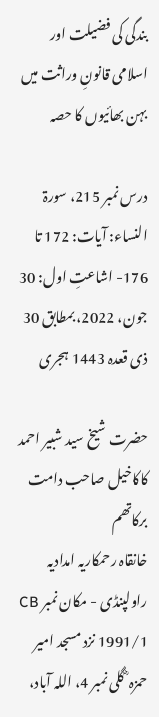بندگی کی فضیلت اور اسلامی قانونِ وراثت میں بہن بھائیوں کا حصہ

درس نمبر 215، سورۃ النساء: آیات: 172 تا 176- اشاعتِ اول: 30 جون، 2022، بمطابق 30 ذی قعدہ 1443 ہجری

حضرت شیخ سید شبیر احمد کاکاخیل صاحب دامت برکاتھم
خانقاہ رحمکاریہ امدادیہ راولپنڈی - مکان نمبر CB 1991/1 نزد مسجد امیر حمزہ ؓ گلی نمبر 4، اللہ آباد،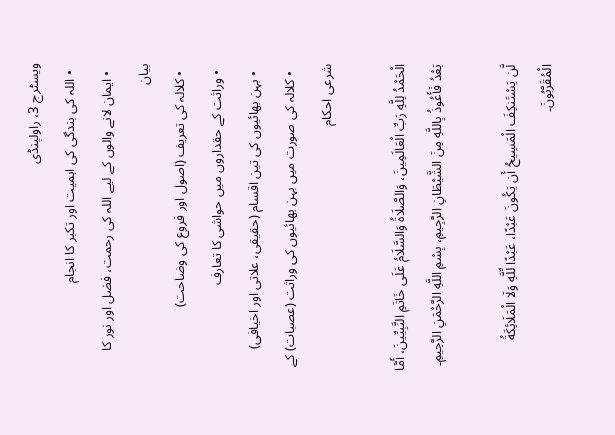ویسٹرج 3، راولپنڈی
  • اللہ کی بندگی کی اہمیت اور تکبر کا انجام
  • ایمان لانے والوں کے لیے اللہ کی رحمت، فضل اور نور کا بیان
  • کلالہ کی تعریف (اصول اور فروع کی وضاحت)
  • وراثت کے حقداروں میں حواشی کا تعارف
  • بہن بھائیوں کی تین اقسام (حقیقی، علاتی اور اخیافی)
  • کلالہ کی صورت میں بہن بھائیوں کی وراثت (عصبات) کے شرعی احکام

الْحَمْدُ لِلَّهِ رَبِّ الْعَالَمِينَ، وَالصَّلَاةُ وَالسَّلَامُ عَلَى خَاتَمِ النَّبِيِّينَ، أَمَّا بَعْدُ فَأَعُوذُ بِاللَّهِ مِنَ الشَّيْطَانِ الرَّجِيمِ، بِسْمِ اللَّهِ الرَّحْمَنِ الرَّحِيمِ۔

لَّن يَسْتَنكِفَ الْمَسِيحُ أَن يَكُونَ عَبْدًا، عَبْدًا لِّلَّهِ وَلَا الْمَلَائِكَةُ الْمُقَرَّبُونَ۔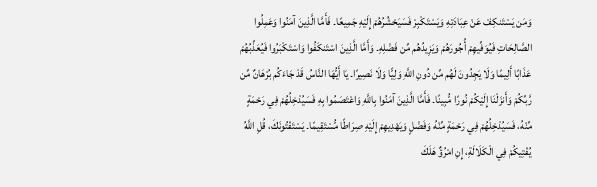وَمَن يَسْتَنكِفْ عَنْ عِبَادَتِهِ وَيَسْتَكْبِرْ فَسَيَحْشُرُهُمْ إِلَيْهِ جَمِيعًا۔ فَأَمَّا الَّذِينَ آمَنُوا وَعَمِلُوا الصَّالِحَاتِ فَيُوَفِّيهِمْ أُجُورَهُمْ وَيَزِيدُهُم مِّن فَضْلِهِ۔ وَأَمَّا الَّذِينَ اسْتَنكَفُوا وَاسْتَكْبَرُوا فَيُعَذِّبُهُمْ عَذَابًا أَلِيمًا وَلَا يَجِدُونَ لَهُم مِّن دُونِ اللَّهِ وَلِيًّا وَلَا نَصِيرًا۔ يَا أَيُّهَا النَّاسُ قَدْ جَاءَكُم بُرْهَانٌ مِّن رَّبِّكُمْ وَأَنزَلْنَا إِلَيْكُمْ نُورًا مُّبِينًا۔ فَأَمَّا الَّذِينَ آمَنُوا بِاللَّهِ وَاعْتَصَمُوا بِهِ فَسَيُدْخِلُهُمْ فِي رَحْمَةٍ مِّنْهُ، فَسَيُدْخِلُهُمْ فِي رَحْمَةٍ مِّنْهُ وَفَضْلٍ وَيَهْدِيهِمْ إِلَيْهِ صِرَاطًا مُّسْتَقِيمًا۔ يَسْتَفْتُونَكَ، قُلِ اللَّهُ يُفْتِيكُمْ فِي الْكَلَالَةِ، إِنِ امْرُؤٌ هَلَكَ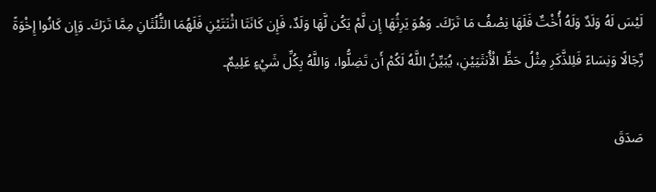لَيْسَ لَهُ وَلَدٌ وَلَهُ أُخْتٌ فَلَهَا نِصْفُ مَا تَرَكَ۔ وَهُوَ يَرِثُهَا إِن لَّمْ يَكُن لَّهَا وَلَدٌ، فَإِن كَانَتَا اثْنَتَيْنِ فَلَهُمَا الثُّلُثَانِ مِمَّا تَرَكَ۔ وَإِن كَانُوا إِخْوَةً رِّجَالًا وَنِسَاءً فَلِلذَّكَرِ مِثْلُ حَظِّ الْأُنثَيَيْنِ، يُبَيِّنُ اللَّهُ لَكُمْ أَن تَضِلُّوا، وَاللَّهُ بِكُلِّ شَيْءٍ عَلِيمٌ۔

صَدَقَ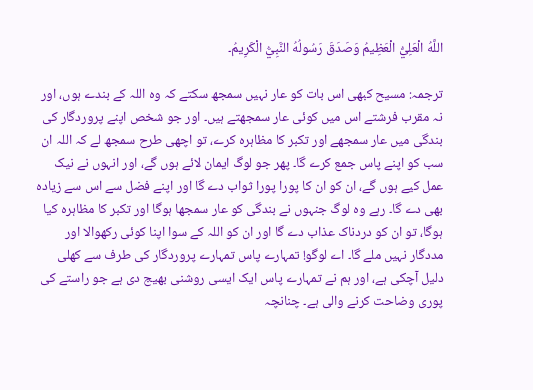اللَّهُ الْعَلِيُّ الْعَظِيمُ وَصَدَقَ رَسُولُهُ النَّبِيُّ الْكَرِيمُ۔

ترجمہ: مسیح کبھی اس بات کو عار نہیں سمجھ سکتے کہ وہ اللہ کے بندے ہوں، اور نہ مقرب فرشتے اس میں کوئی عار سمجھتے ہیں۔ اور جو شخص اپنے پروردگار کی بندگی میں عار سمجھے اور تکبر کا مظاہرہ کرے، تو اچھی طرح سمجھ لے کہ اللہ ان سب کو اپنے پاس جمع کرے گا۔ پھر جو لوگ ایمان لائے ہوں گے، اور انہوں نے نیک عمل کیے ہوں گے، ان کو ان کا پورا پورا ثواب دے گا اور اپنے فضل سے اس سے زیادہ بھی دے گا۔ رہے وہ لوگ جنہوں نے بندگی کو عار سمجھا ہوگا اور تکبر کا مظاہرہ کیا ہوگا، تو ان کو دردناک عذاب دے گا اور ان کو اللہ کے سوا اپنا کوئی رکھوالا اور مددگار نہیں ملے گا۔ اے لوگو! تمہارے پاس تمہارے پروردگار کی طرف سے کھلی دلیل آچکی ہے، اور ہم نے تمہارے پاس ایک ایسی روشنی بھیج دی ہے جو راستے کی پوری وضاحت کرنے والی ہے۔ چنانچہ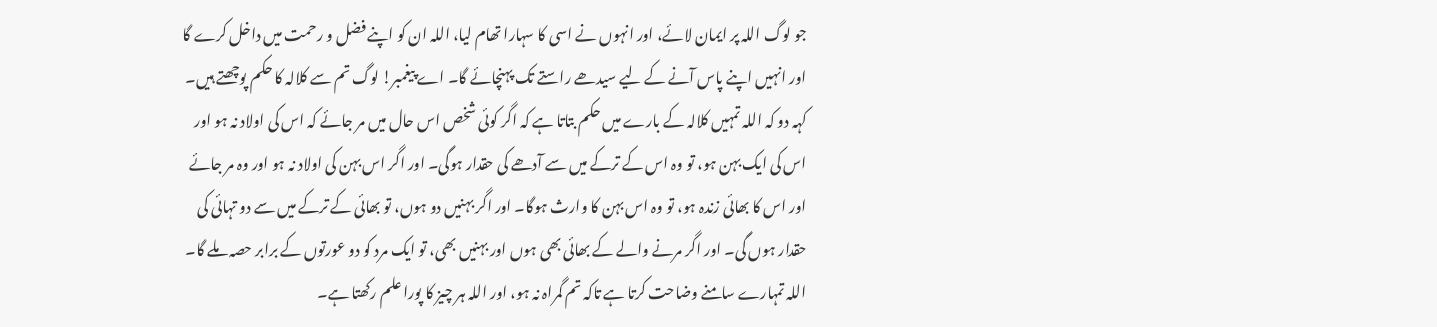جو لوگ اللہ پر ایمان لائے، اور انہوں نے اسی کا سہارا تھام لیا، اللہ ان کو اپنے فضل و رحمت میں داخل کرے گا اور انہیں اپنے پاس آنے کے لیے سیدھے راستے تک پہنچائے گا۔ اے پیغمبر! لوگ تم سے کلالہ کا حکم پوچھتے ہیں۔ کہہ دو کہ اللہ تمہیں کلالہ کے بارے میں حکم بتاتا ہے کہ اگر کوئی شخص اس حال میں مر جائے کہ اس کی اولاد نہ ہو اور اس کی ایک بہن ہو، تو وہ اس کے ترکے میں سے آدھے کی حقدار ہوگی۔ اور اگر اس بہن کی اولاد نہ ہو اور وہ مر جائے اور اس کا بھائی زندہ ہو، تو وہ اس بہن کا وارث ہوگا۔ اور اگر بہنیں دو ہوں، تو بھائی کے ترکے میں سے دو تہائی کی حقدار ہوں گی۔ اور اگر مرنے والے کے بھائی بھی ہوں اور بہنیں بھی، تو ایک مرد کو دو عورتوں کے برابر حصہ ملے گا۔ اللہ تمہارے سامنے وضاحت کرتا ہے تاکہ تم گمراہ نہ ہو، اور اللہ ہر چیز کا پورا علم رکھتا ہے۔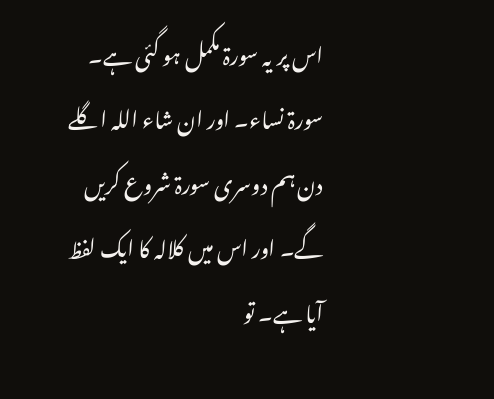اس پر یہ سورۃ مکمل ہو گئی ہے۔ سورۃ نساء۔ اور ان شاء اللہ اگلے دن ہم دوسری سورۃ شروع کریں گے۔ اور اس میں کلالہ کا ایک لفظ آیا ہے۔ تو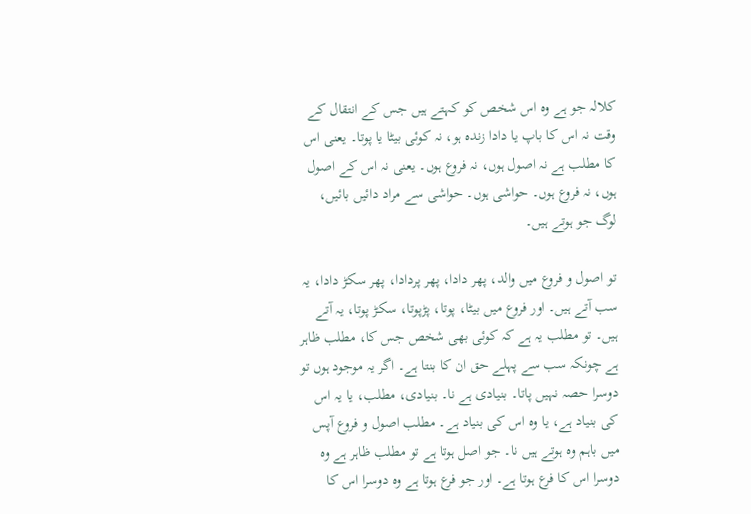کلالہ جو ہے وہ اس شخص کو کہتے ہیں جس کے انتقال کے وقت نہ اس کا باپ یا دادا زندہ ہو، نہ کوئی بیٹا یا پوتا۔ یعنی اس کا مطلب ہے نہ اصول ہوں، نہ فروع ہوں۔ یعنی نہ اس کے اصول ہوں، نہ فروع ہوں۔ حواشی ہوں۔ حواشی سے مراد دائیں بائیں، لوگ جو ہوتے ہیں۔

تو اصول و فروع میں والد، پھر دادا، پھر پردادا، پھر سکڑ دادا، یہ سب آتے ہیں۔ اور فروع میں بیٹا، پوتا، پڑپوتا، سکڑ پوتا، یہ آتے ہیں۔ تو مطلب یہ ہے کہ کوئی بھی شخص جس کا، مطلب ظاہر ہے چونکہ سب سے پہلے حق ان کا بنتا ہے۔ اگر یہ موجود ہوں تو دوسرا حصہ نہیں پاتا۔ بنیادی ہے نا۔ بنیادی، مطلب، یا یہ اس کی بنیاد ہے، یا وہ اس کی بنیاد ہے۔ مطلب اصول و فروع آپس میں باہم وہ ہوتے ہیں نا۔ جو اصل ہوتا ہے تو مطلب ظاہر ہے وہ دوسرا اس کا فرع ہوتا ہے۔ اور جو فرع ہوتا ہے وہ دوسرا اس کا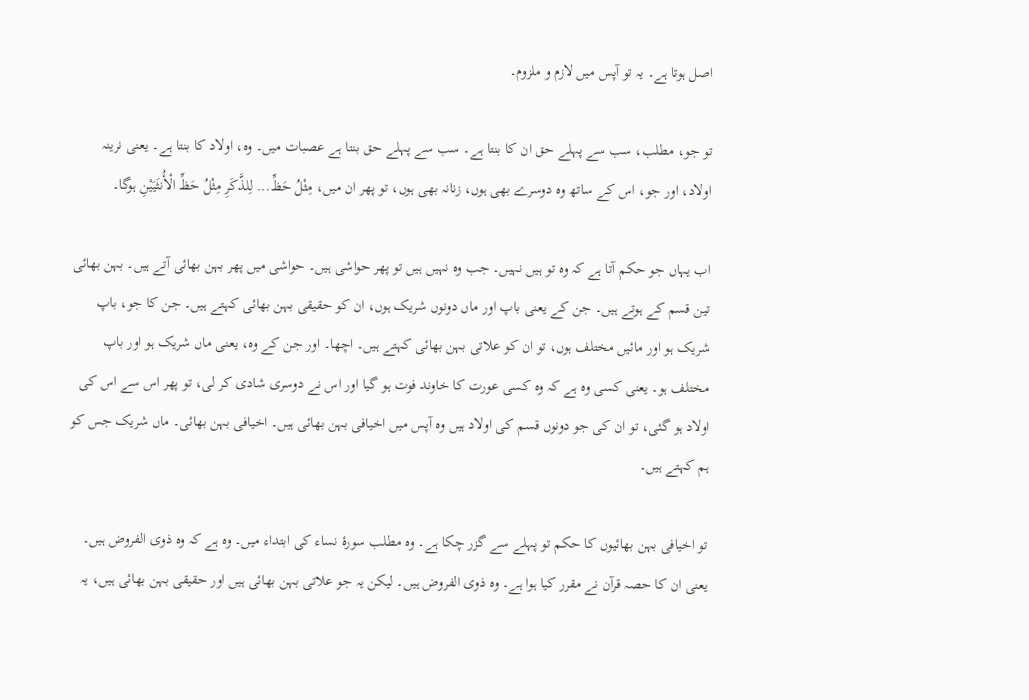اصل ہوتا ہے۔ یہ تو آپس میں لازم و ملزوم۔

تو جو، مطلب، سب سے پہلے حق ان کا بنتا ہے۔ سب سے پہلے حق بنتا ہے عصبات میں۔ وہ، اولاد کا بنتا ہے۔ یعنی نرینہ اولاد، اور جو، اس کے ساتھ وہ دوسرے بھی ہوں، زنانہ بھی ہوں، تو پھر ان میں، مِثْلُ حَظِّ... لِلذَّكَرِ مِثْلُ حَظِّ الْأُنثَيَيْنِ ہوگا۔

اب یہاں جو حکم آتا ہے کہ وہ تو ہیں نہیں۔ جب وہ نہیں ہیں تو پھر حواشی ہیں۔ حواشی میں پھر بہن بھائی آتے ہیں۔ بہن بھائی تین قسم کے ہوتے ہیں۔ جن کے یعنی باپ اور ماں دونوں شریک ہوں، ان کو حقیقی بہن بھائی کہتے ہیں۔ جن کا جو، باپ شریک ہو اور مائیں مختلف ہوں، تو ان کو علاتی بہن بھائی کہتے ہیں۔ اچھا۔ اور جن کے وہ، یعنی ماں شریک ہو اور باپ مختلف ہو۔ یعنی کسی وہ ہے کہ وہ کسی عورت کا خاوند فوت ہو گیا اور اس نے دوسری شادی کر لی، تو پھر اس سے اس کی اولاد ہو گئی، تو ان کی جو دونوں قسم کی اولاد ہیں وہ آپس میں اخیافی بہن بھائی ہیں۔ اخیافی بہن بھائی۔ ماں شریک جس کو ہم کہتے ہیں۔

تو اخیافی بہن بھائیوں کا حکم تو پہلے سے گزر چکا ہے۔ وہ مطلب سورۂ نساء کی ابتداء میں۔ وہ ہے کہ وہ ذوی الفروض ہیں۔ یعنی ان کا حصہ قرآن نے مقرر کیا ہوا ہے۔ وہ ذوی الفروض ہیں۔ لیکن یہ جو علاتی بہن بھائی ہیں اور حقیقی بہن بھائی ہیں، یہ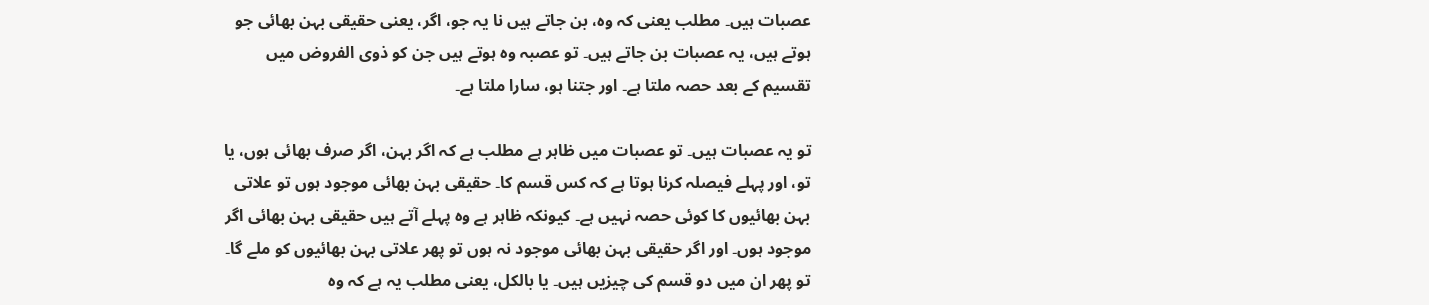عصبات ہیں۔ مطلب یعنی کہ وہ، بن جاتے ہیں نا یہ جو، اگر، یعنی حقیقی بہن بھائی جو ہوتے ہیں، یہ عصبات بن جاتے ہیں۔ تو عصبہ وہ ہوتے ہیں جن کو ذوی الفروض میں تقسیم کے بعد حصہ ملتا ہے۔ اور جتنا ہو، سارا ملتا ہے۔

تو یہ عصبات ہیں۔ تو عصبات میں ظاہر ہے مطلب ہے کہ اگر بہن، اگر صرف بھائی ہوں، یا تو، اور پہلے فیصلہ کرنا ہوتا ہے کہ کس قسم کا۔ حقیقی بہن بھائی موجود ہوں تو علاتی بہن بھائیوں کا کوئی حصہ نہیں ہے۔ کیونکہ ظاہر ہے وہ پہلے آتے ہیں حقیقی بہن بھائی اگر موجود ہوں۔ اور اگر حقیقی بہن بھائی موجود نہ ہوں تو پھر علاتی بہن بھائیوں کو ملے گا۔ تو پھر ان میں دو قسم کی چیزیں ہیں۔ یا بالکل، یعنی مطلب یہ ہے کہ وہ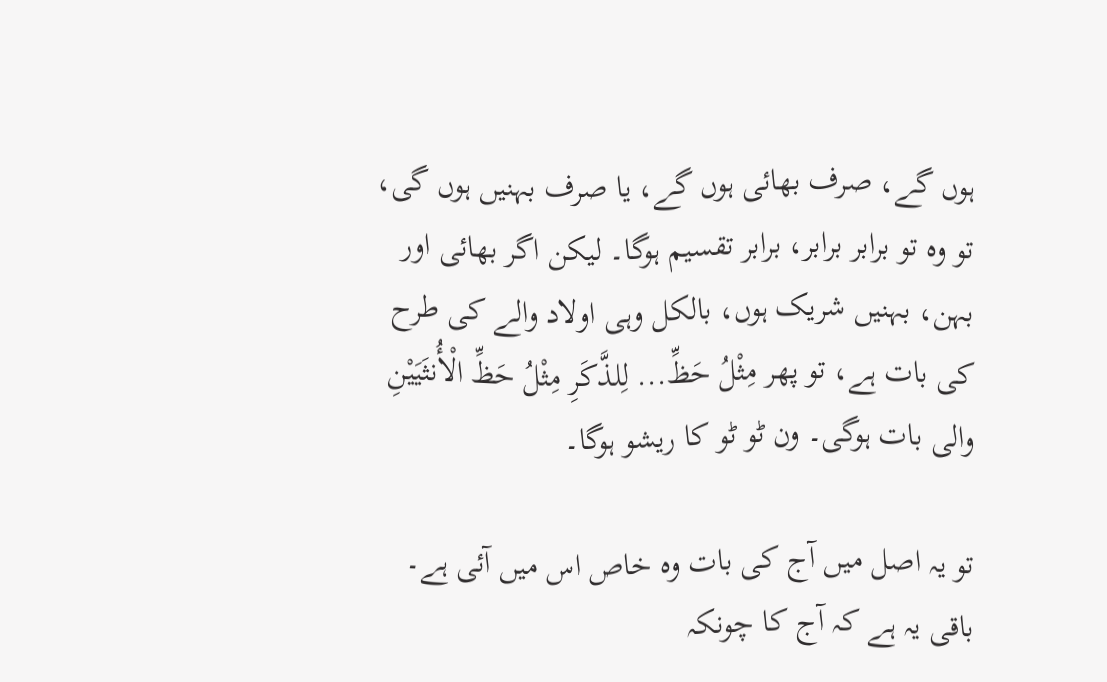ہوں گے، صرف بھائی ہوں گے، یا صرف بہنیں ہوں گی، تو وہ تو برابر برابر، برابر تقسیم ہوگا۔ لیکن اگر بھائی اور بہن، بہنیں شریک ہوں، بالکل وہی اولاد والے کی طرح کی بات ہے، تو پھر مِثْلُ حَظِّ... لِلذَّكَرِ مِثْلُ حَظِّ الْأُنثَيَيْنِ والی بات ہوگی۔ ون ٹو ٹو کا ریشو ہوگا۔

تو یہ اصل میں آج کی بات وہ خاص اس میں آئی ہے۔ باقی یہ ہے کہ آج کا چونکہ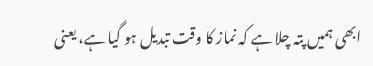ابھی ہمیں پتہ چلا ہے کہ نماز کا وقت تبدیل ہو گیا ہے، یعنی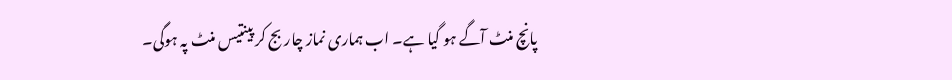پانچ منٹ آگے ہو گیا ہے۔ اب ہماری نماز چار بج کر پینتیس منٹ پہ ہوگی۔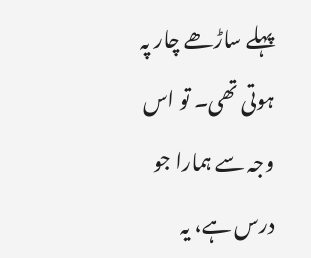پہلے ساڑھے چار پہ ہوتی تھی۔ تو اس وجہ سے ہمارا جو درس ہے، یہ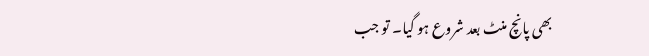بھی پانچ منٹ بعد شروع ہو گیا۔ تو جب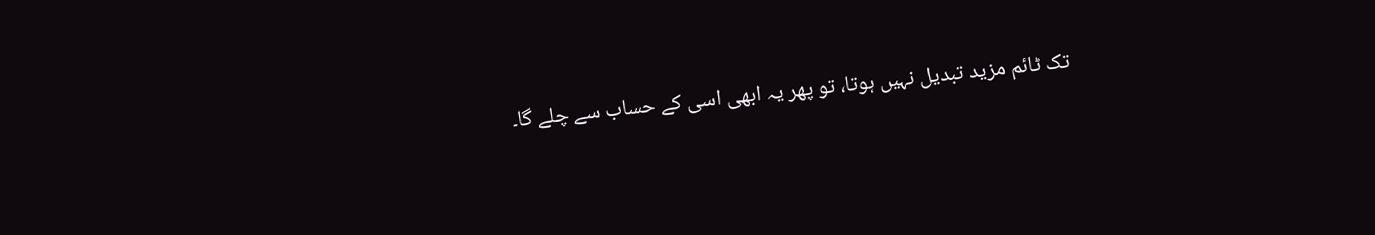تک ٹائم مزید تبدیل نہیں ہوتا، تو پھر یہ ابھی اسی کے حساب سے چلے گا۔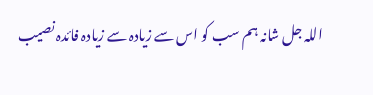اللہ جل شانہ ہم سب کو اس سے زیادہ سے زیادہ فائدہ نصیب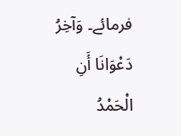فرمائے۔ وَآخِرُ دَعْوَانَا أَنِ الْحَمْدُ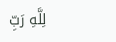لِلَّهِ رَبِّ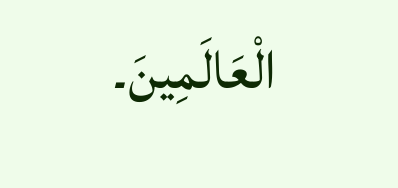الْعَالَمِينَ۔